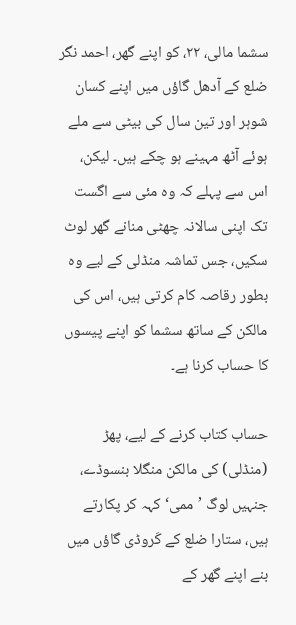سشما مالی، ۲۲، کو اپنے گھر، احمد نگر ضلع کے آدھل گاؤں میں اپنے کسان شوہر اور تین سال کی بیٹی سے ملے ہوئے آٹھ مہینے ہو چکے ہیں۔ لیکن، اس سے پہلے کہ وہ مئی سے اگست تک اپنی سالانہ چھٹی منانے گھر لوٹ سکیں، جس تماشہ منڈلی کے لیے وہ بطور رقاصہ کام کرتی ہیں، اس کی مالکن کے ساتھ سشما کو اپنے پیسوں کا حساب کرنا ہے۔

حساب کتاب کرنے کے لیے، پھڑ (منڈلی) کی مالکن منگلا بنسوڈے، جنہیں لوگ ’ممی‘ کہہ کر پکارتے ہیں، ستارا ضلع کے کَروڈی گاؤں میں بنے اپنے گھر کے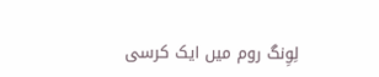لِوِنگ روم میں ایک کرسی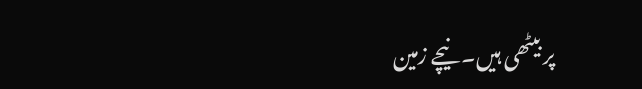پر بیٹھی ہیں۔ نیچے زمین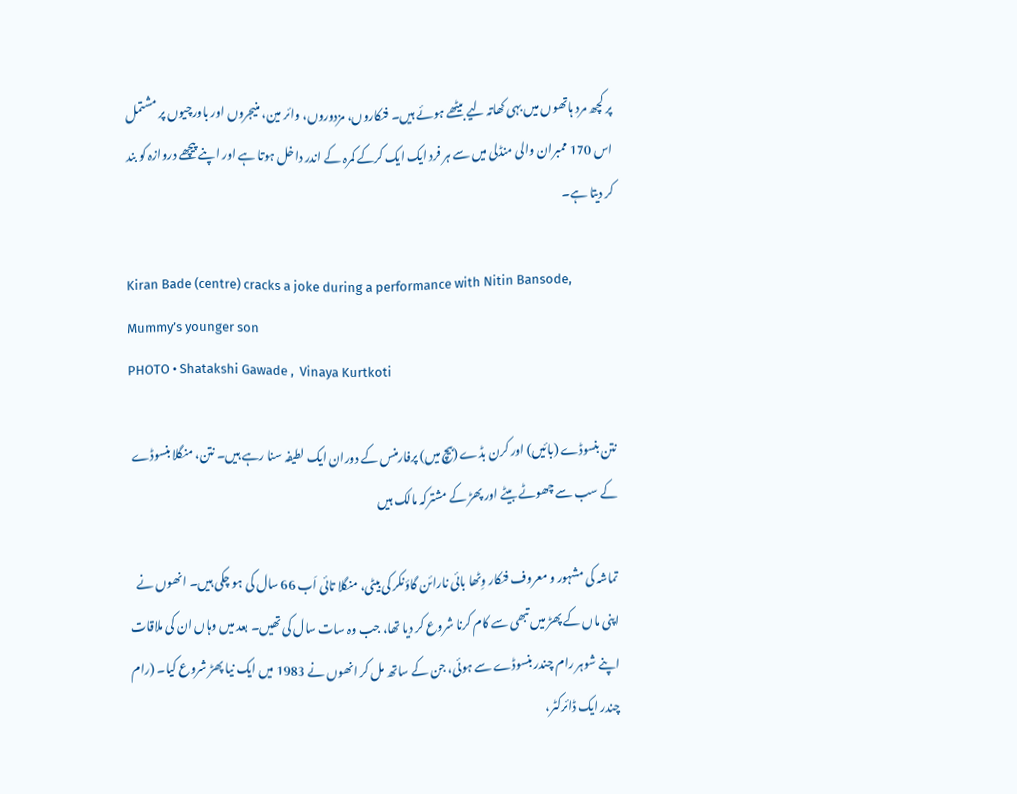پر کچھ مرد ہاتھوں میں بہی کھاتہ لیے بیٹھے ہوئے ہیں۔ فنکاروں، مزدوروں، وائر مین، منیجروں اور باورچیوں پر مشتمل اس 170 ممبران والی منڈلی میں سے ہر فرد ایک ایک کرکے کمرہ کے اندر داخل ہوتا ہے اور اپنے پیچھے دروازہ کو بند کر دیتا ہے۔

Kiran Bade (centre) cracks a joke during a performance with Nitin Bansode, Mummy’s younger son
PHOTO • Shatakshi Gawade ,  Vinaya Kurtkoti

نتن بنسوڈے (بائیں) اور کرن بڈے (بیچ میں) پرفارمنس کے دوران ایک لطیفہ سنا رہے ہیں۔ نتن، منگلا بنسوڈے کے سب سے چھوٹے بیٹے اور پھڑ کے مشترکہ مالک ہیں

تماشہ کی مشہور و معروف فنکار وِٹھا بائی نارائن گاؤنکر کی بیٹی، منگلا تائی اَب 66 سال کی ہو چکی ہیں۔ انھوں نے اپنی ماں کے پھڑ میں تبھی سے کام کرنا شروع کر دیا تھا، جب وہ سات سال کی تھیں۔ بعد میں وہاں ان کی ملاقات اپنے شوہر رام چندر بنسوڈے سے ہوئی، جن کے ساتھ مل کر انھوں نے 1983 میں ایک نیا پھڑ شروع کیا۔ (رام چندر ایک ڈائرکٹر،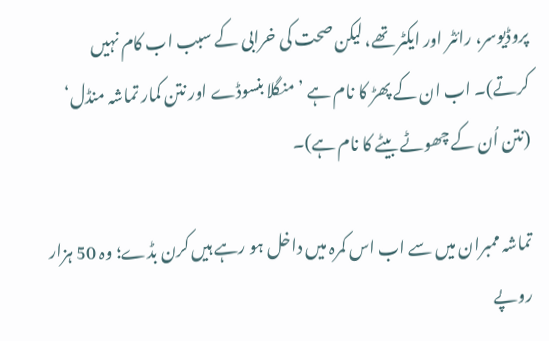پروڈیوسر، رائٹر اور ایکٹر تھے، لیکن صحت کی خرابی کے سبب اب کام نہیں کرتے)۔ اب ان کے پھڑ کا نام ہے ’منگلا بنسوڈے اور نتن کمار تماشہ منڈل‘ (نتن اُن کے چھوٹے بیٹے کا نام ہے)۔

تماشہ ممبران میں سے اب اس کمرہ میں داخل ہو رہے ہیں کرن بڈے؛ وہ 50 ہزار روپے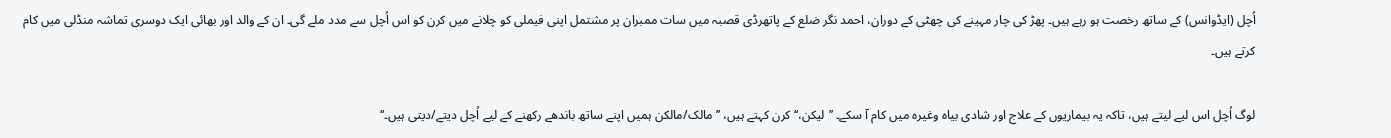اُچل (ایڈوانس) کے ساتھ رخصت ہو رہے ہیں۔ پھڑ کی چار مہینے کی چھٹی کے دوران، احمد نگر ضلع کے پاتھرڈی قصبہ میں سات ممبران پر مشتمل اپنی فیملی کو چلانے میں کرن کو اس اُچل سے مدد ملے گی۔ ان کے والد اور بھائی ایک دوسری تماشہ منڈلی میں کام کرتے ہیں۔

لوگ اُچل اس لیے لیتے ہیں، تاکہ یہ بیماریوں کے علاج اور شادی بیاہ وغیرہ میں کام آ سکے۔ ’’لیکن،‘‘ کرن کہتے ہیں، ’’مالک/مالکن ہمیں اپنے ساتھ باندھے رکھنے کے لیے اُچل دیتے/دیتی ہیں۔‘‘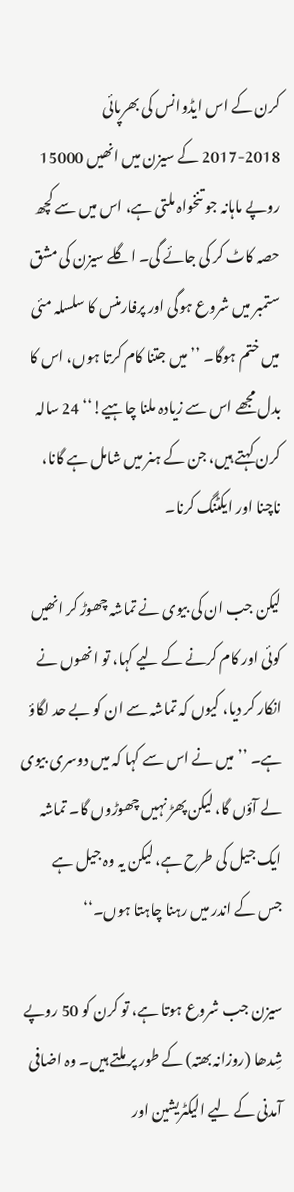کرن کے اس ایڈوانس کی بھرپائی 2018-2017 کے سیزن میں انھیں 15000 روپے ماہانہ جو تنخواہ ملتی ہے، اس میں سے کچھ حصہ کاٹ کر کی جائے گی۔ اگلے سیزن کی مشق ستمبر میں شروع ہوگی اور پرفارمنس کا سلسلہ مئی میں ختم ہوگا۔ ’’میں جتنا کام کرتا ہوں، اس کا بدل مجھے اس سے زیادہ ملنا چاہیے!‘‘ 24 سالہ کرن کہتے ہیں، جن کے ہنر میں شامل ہے گانا، ناچنا اور ایکٹنگ کرنا۔

لیکن جب ان کی بیوی نے تماشہ چھوڑ کر انھیں کوئی اور کام کرنے کے لیے کہا، تو انھوں نے انکار کر دیا، کیوں کہ تماشہ سے ان کو بے حد لگاؤ ہے۔ ’’میں نے اس سے کہا کہ میں دوسری بیوی لے آؤں گا، لیکن پھڑ نہیں چھوڑوں گا۔ تماشہ ایک جیل کی طرح ہے، لیکن یہ وہ جیل ہے جس کے اندر میں رہنا چاہتا ہوں۔‘‘

سیزن جب شروع ہوتا ہے، تو کرن کو 50 روپے شِدھا (روزانہ بھتہ) کے طور پر ملتے ہیں۔ وہ اضافی آمدنی کے لیے الیکٹریشین اور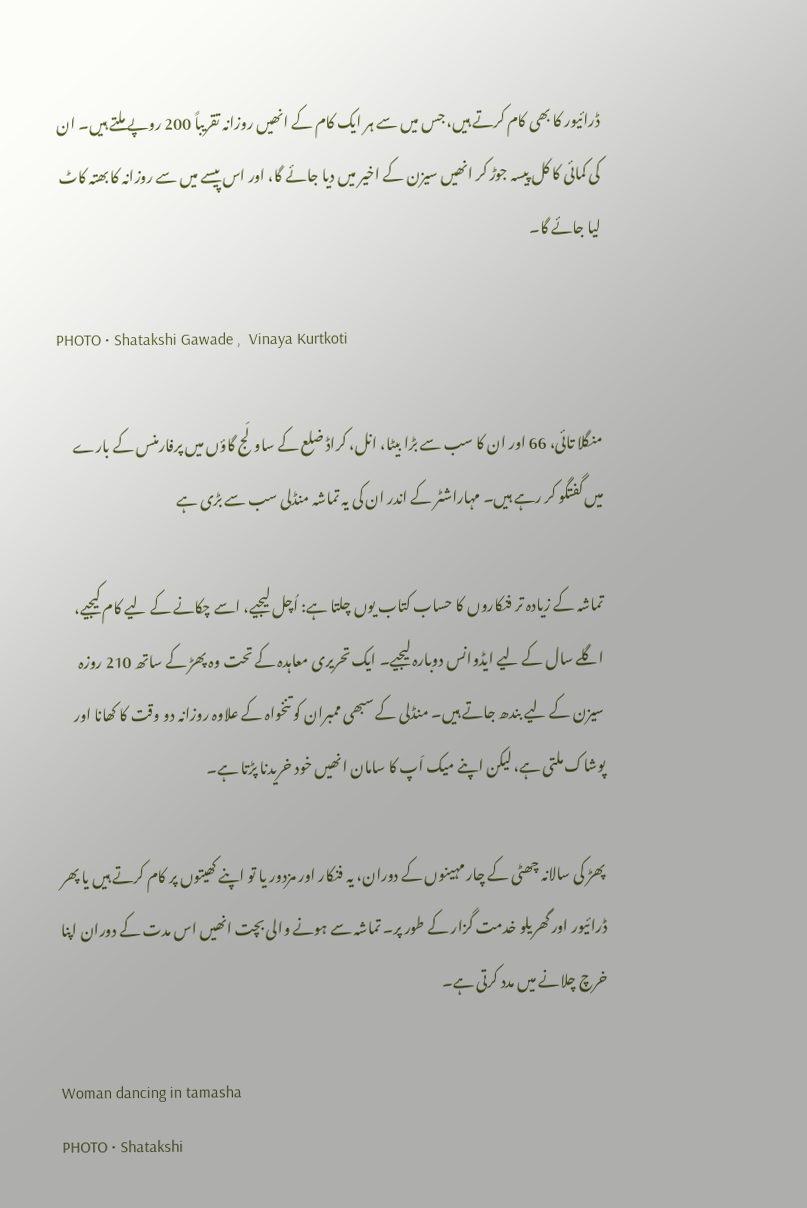ڈرائیور کا بھی کام کرتے ہیں، جس میں سے ہر ایک کام کے انھیں روزانہ تقریباً 200 روپے ملتے ہیں۔ ان کی کمائی کا کل پیسہ جوڑ کر انھیں سیزن کے اخیر میں دیا جائے گا، اور اس پیسے میں سے روزانہ کا بھتہ کاٹ لیا جائے گا۔

PHOTO • Shatakshi Gawade ,  Vinaya Kurtkoti

منگلا تائی، 66 اور ان کا سب سے بڑا بیٹا، انل، کراڈ ضلع کے ساولَج گاؤں میں پرفارمنس کے بارے میں گفتگو کر رہے ہیں۔ مہاراشٹر کے اندر ان کی یہ تماشہ منڈلی سب سے بڑی ہے

تماشہ کے زیادہ تر فنکاروں کا حساب کتاب یوں چلتا ہے: اُچل لیجیے، اسے چکانے کے لیے کام کیجیے، اگلے سال کے لیے ایڈوانس دوبارہ لیجیے۔ ایک تحریری معاہدہ کے تحت وہ پھڑ کے ساتھ 210 روزہ سیزن کے لیے بندھ جاتے ہیں۔ منڈلی کے سبھی ممبران کو تنخواہ کے علاوہ روزانہ دو وقت کا کھانا اور پوشاک ملتی ہے، لیکن اپنے میک اَپ کا سامان انھیں خود خریدنا پڑتا ہے۔

پھڑ کی سالانہ چھٹی کے چار مہینوں کے دوران، یہ فنکار اور مزدور یا تو اپنے کھیتوں پر کام کرتے ہیں یا پھر ڈرائیور اور گھریلو خدمت گزار کے طور پر۔ تماشہ سے ہونے والی بچت انھیں اس مدت کے دوران اپنا خرچ چلانے میں مدد کرتی ہے۔

Woman dancing in tamasha
PHOTO • Shatakshi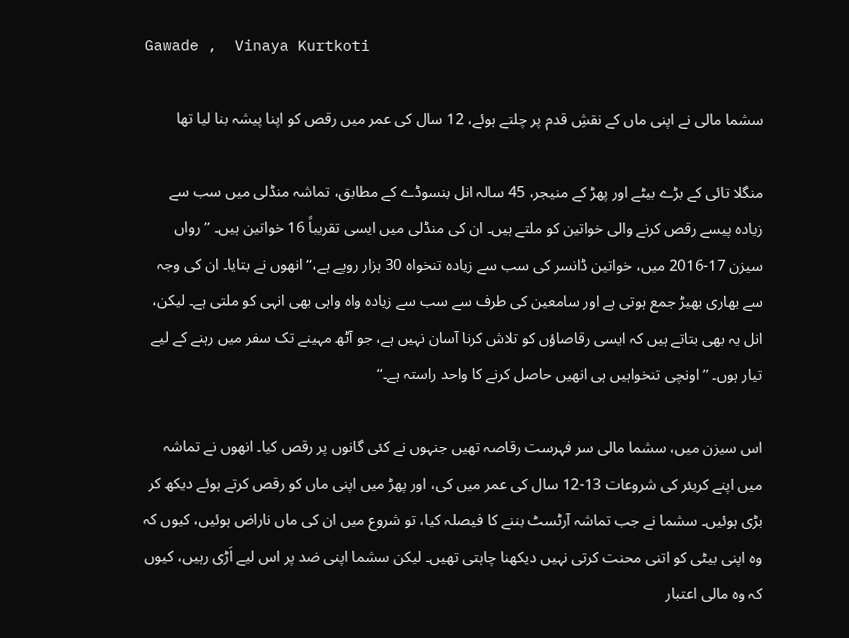Gawade ,  Vinaya Kurtkoti

سشما مالی نے اپنی ماں کے نقشِ قدم پر چلتے ہوئے، 12 سال کی عمر میں رقص کو اپنا پیشہ بنا لیا تھا

منگلا تائی کے بڑے بیٹے اور پھڑ کے منیجر، 45 سالہ انل بنسوڈے کے مطابق، تماشہ منڈلی میں سب سے زیادہ پیسے رقص کرنے والی خواتین کو ملتے ہیں۔ ان کی منڈلی میں ایسی تقریباً 16 خواتین ہیں۔ ’’رواں سیزن 17-2016 میں، خواتین ڈانسر کی سب سے زیادہ تنخواہ 30 ہزار روپے ہے،‘‘ انھوں نے بتایا۔ ان کی وجہ سے بھاری بھیڑ جمع ہوتی ہے اور سامعین کی طرف سے سب سے زیادہ واہ واہی بھی انہی کو ملتی ہے۔ لیکن، انل یہ بھی بتاتے ہیں کہ ایسی رقاصاؤں کو تلاش کرنا آسان نہیں ہے، جو آٹھ مہینے تک سفر میں رہنے کے لیے تیار ہوں۔ ’’اونچی تنخواہیں ہی انھیں حاصل کرنے کا واحد راستہ ہے۔‘‘

اس سیزن میں، سشما مالی سر فہرست رقاصہ تھیں جنہوں نے کئی گانوں پر رقص کیا۔ انھوں نے تماشہ میں اپنے کریئر کی شروعات 13-12 سال کی عمر میں کی، اور پھڑ میں اپنی ماں کو رقص کرتے ہوئے دیکھ کر بڑی ہوئیں۔ سشما نے جب تماشہ آرٹسٹ بننے کا فیصلہ کیا، تو شروع میں ان کی ماں ناراض ہوئیں، کیوں کہ وہ اپنی بیٹی کو اتنی محنت کرتی نہیں دیکھنا چاہتی تھیں۔ لیکن سشما اپنی ضد پر اس لیے اَڑی رہیں، کیوں کہ وہ مالی اعتبار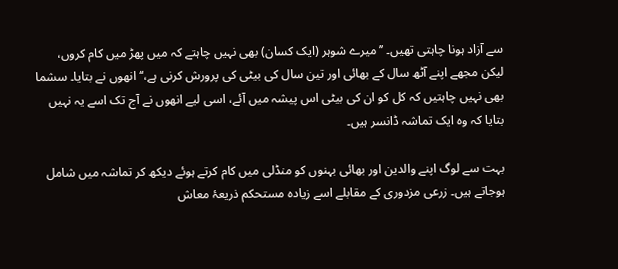سے آزاد ہونا چاہتی تھیں۔ ’’میرے شوہر (ایک کسان) بھی نہیں چاہتے کہ میں پھڑ میں کام کروں، لیکن مجھے اپنے آٹھ سال کے بھائی اور تین سال کی بیٹی کی پرورش کرنی ہے،‘‘ انھوں نے بتایا۔ سشما بھی نہیں چاہتیں کہ کل کو ان کی بیٹی اس پیشہ میں آئے، اسی لیے انھوں نے آج تک اسے یہ نہیں بتایا کہ وہ ایک تماشہ ڈانسر ہیں۔

بہت سے لوگ اپنے والدین اور بھائی بہنوں کو منڈلی میں کام کرتے ہوئے دیکھ کر تماشہ میں شامل ہوجاتے ہیں۔ زرعی مزدوری کے مقابلے اسے زیادہ مستحکم ذریعۂ معاش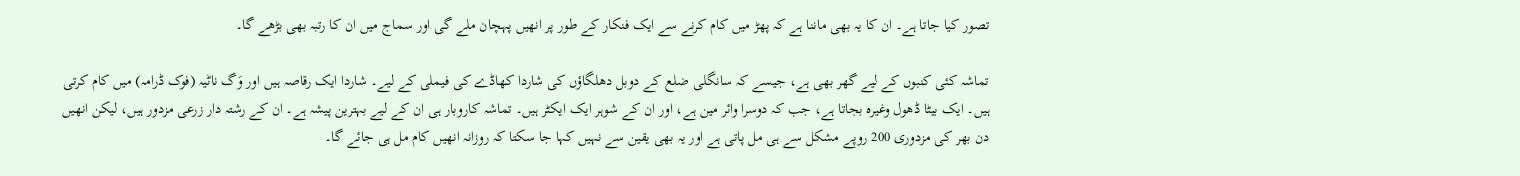تصور کیا جاتا ہے۔ ان کا یہ بھی ماننا ہے کہ پھڑ میں کام کرنے سے ایک فنکار کے طور پر انھیں پہچان ملے گی اور سماج میں ان کا رتبہ بھی بڑھے گا۔

تماشہ کئی کنبوں کے لیے گھر بھی ہے، جیسے کہ سانگلی ضلع کے دوبل دھلگاؤں کی شاردا کھاڈے کی فیملی کے لیے۔ شاردا ایک رقاصہ ہیں اور وَگ ناٹیہ (فوک ڈرامہ) میں کام کرتی ہیں۔ ایک بیٹا ڈھول وغیرہ بجاتا ہے، جب کہ دوسرا وائر مین ہے، اور ان کے شوہر ایک ایکٹر ہیں۔ تماشہ کاروبار ہی ان کے لیے بہترین پیشہ ہے۔ ان کے رشتہ دار زرعی مزدور ہیں، لیکن انھیں دن بھر کی مزدوری 200 روپے مشکل سے ہی مل پاتی ہے اور یہ بھی یقین سے نہیں کہا جا سکتا کہ روزانہ انھیں کام مل ہی جائے گا۔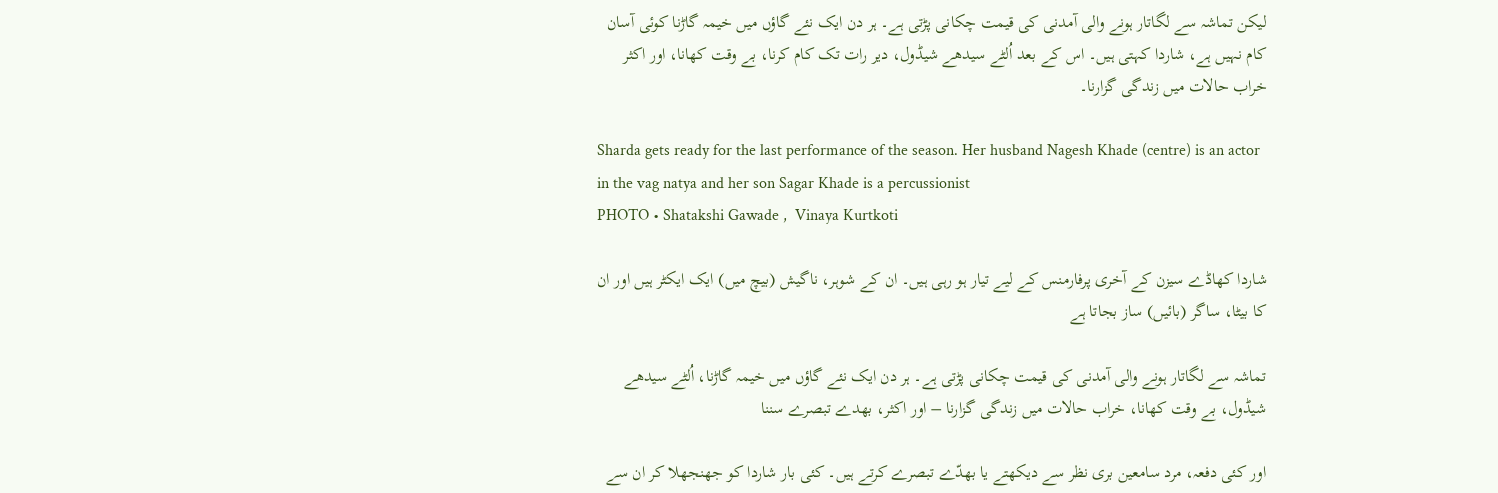لیکن تماشہ سے لگاتار ہونے والی آمدنی کی قیمت چکانی پڑتی ہے۔ ہر دن ایک نئے گاؤں میں خیمہ گاڑنا کوئی آسان کام نہیں ہے، شاردا کہتی ہیں۔ اس کے بعد اُلٹے سیدھے شیڈول، دیر رات تک کام کرنا، بے وقت کھانا، اور اکثر خراب حالات میں زندگی گزارنا۔

Sharda gets ready for the last performance of the season. Her husband Nagesh Khade (centre) is an actor in the vag natya and her son Sagar Khade is a percussionist
PHOTO • Shatakshi Gawade ,  Vinaya Kurtkoti

شاردا کھاڈے سیزن کے آخری پرفارمنس کے لیے تیار ہو رہی ہیں۔ ان کے شوہر، ناگیش (بیچ میں) ایک ایکٹر ہیں اور ان کا بیٹا، ساگر (بائیں) ساز بجاتا ہے

تماشہ سے لگاتار ہونے والی آمدنی کی قیمت چکانی پڑتی ہے۔ ہر دن ایک نئے گاؤں میں خیمہ گاڑنا، اُلٹے سیدھے شیڈول، بے وقت کھانا، خراب حالات میں زندگی گزارنا – اور اکثر، بھدے تبصرے سننا

اور کئی دفعہ، مرد سامعین بری نظر سے دیکھتے یا بھدّے تبصرے کرتے ہیں۔ کئی بار شاردا کو جھنجھلا کر ان سے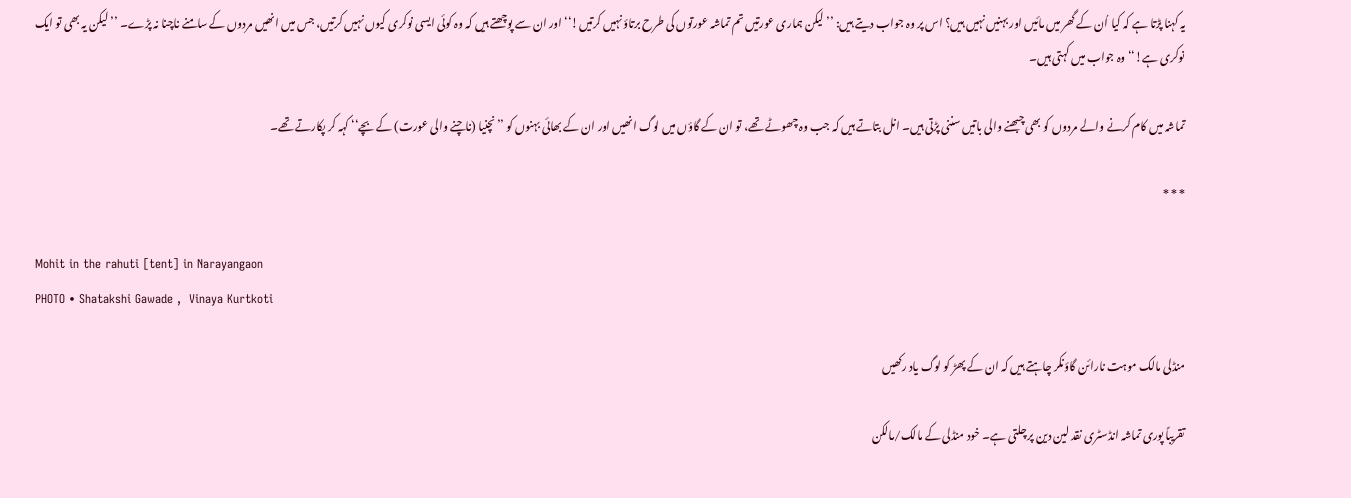یہ کہنا پڑتا ہے کہ کیا اُن کے گھر میں مائیں اور بہنیں نہیں ہیں؟ اس پر وہ جواب دیتے ہیں: ’’لیکن ہماری عورتیں تم تماشہ عورتوں کی طرح برتاؤ نہیں کرتیں!‘‘ اور ان سے پوچھتے ہیں کہ وہ کوئی ایسی نوکری کیوں نہیں کرتیں، جس میں انھیں مردوں کے سامنے ناچنا نہ پڑے۔ ’’لیکن یہ بھی تو ایک نوکری ہے!‘‘ وہ جواب میں کہتی ہیں۔

تماشہ میں کام کرنے والے مردوں کو بھی چبھنے والی باتیں سننی پڑتی ہیں۔ انل بتاتے ہیں کہ جب وہ چھوٹے تھے، تو ان کے گاؤں میں لوگ انھیں اور ان کے بھائی بہنوں کو ’’نچنیا (ناچنے والی عورت) کے بچے‘‘ کہہ کر پکارتے تھے۔

* * *

Mohit in the rahuti [tent] in Narayangaon
PHOTO • Shatakshi Gawade ,  Vinaya Kurtkoti

منڈلی مالک موہت نارائن گاؤنکر چاہتے ہیں کہ ان کے پھڑ کو لوگ یاد رکھیں

تقریباً پوری تماشہ انڈسٹری نقد لین دین پر چلتی ہے۔ خود منڈلی کے مالک/مالکن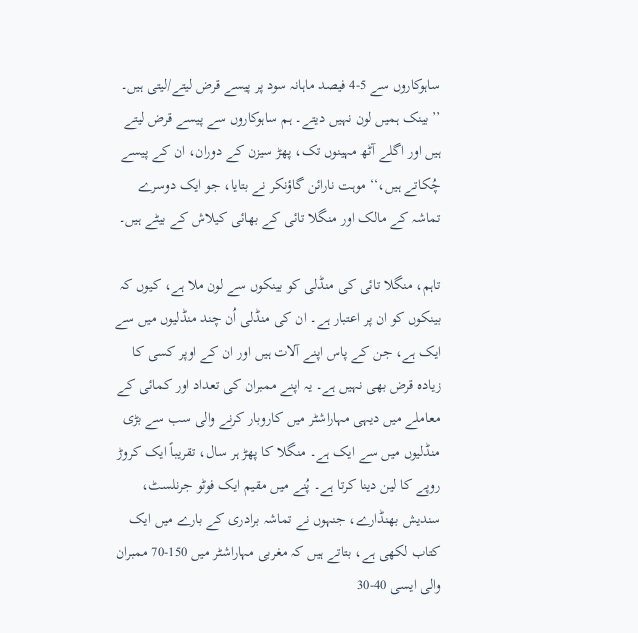ساہوکاروں سے 5-4 فیصد ماہانہ سود پر پیسے قرض لیتے/لیتی ہیں۔ ’’بینک ہمیں لون نہیں دیتے۔ ہم ساہوکاروں سے پیسے قرض لیتے ہیں اور اگلے آٹھ مہینوں تک، پھڑ سیزن کے دوران، ان کے پیسے چُکاتے ہیں،‘‘ موہت نارائن گاؤنکر نے بتایا، جو ایک دوسرے تماشہ کے مالک اور منگلا تائی کے بھائی کیلاش کے بیٹے ہیں۔

تاہم، منگلا تائی کی منڈلی کو بینکوں سے لون ملا ہے، کیوں کہ بینکوں کو ان پر اعتبار ہے۔ ان کی منڈلی اُن چند منڈلیوں میں سے ایک ہے، جن کے پاس اپنے آلات ہیں اور ان کے اوپر کسی کا زیادہ قرض بھی نہیں ہے۔ یہ اپنے ممبران کی تعداد اور کمائی کے معاملے میں دیہی مہاراشٹر میں کاروبار کرنے والی سب سے بڑی منڈلیوں میں سے ایک ہے۔ منگلا کا پھڑ ہر سال، تقریباً ایک کروڑ روپے کا لین دینا کرتا ہے۔ پُنے میں مقیم ایک فوٹو جرنلسٹ، سندیش بھنڈارے، جنہوں نے تماشہ برادری کے بارے میں ایک کتاب لکھی ہے، بتاتے ہیں کہ مغربی مہاراشٹر میں 150-70 ممبران والی ایسی 40-30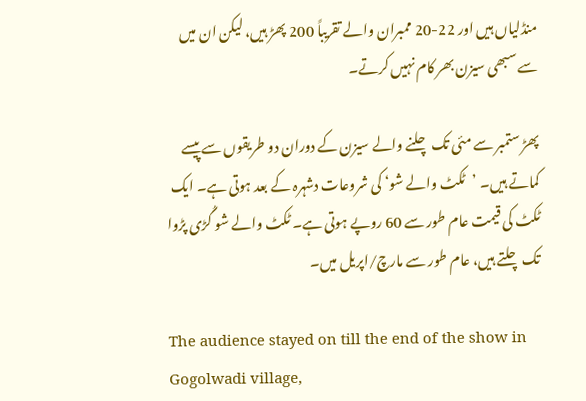منڈلیاں ہیں اور 22-20 ممبران والے تقریباً 200 پھڑ ہیں، لیکن ان میں سے سبھی سیزن بھر کام نہیں کرتے۔

پھڑ ستمبر سے مئی تک چلنے والے سیزن کے دوران دو طریقوں سے پیسے کماتے ہیں۔ ’ٹکٹ والے شو‘ کی شروعات دشہرہ کے بعد ہوتی ہے۔ ایک ٹکٹ کی قیمت عام طور سے 60 روپے ہوتی ہے۔ ٹکٹ والے شو گُڑی پڑوا تک چلتے ہیں، عام طور سے مارچ/اپریل میں۔

The audience stayed on till the end of the show in Gogolwadi village,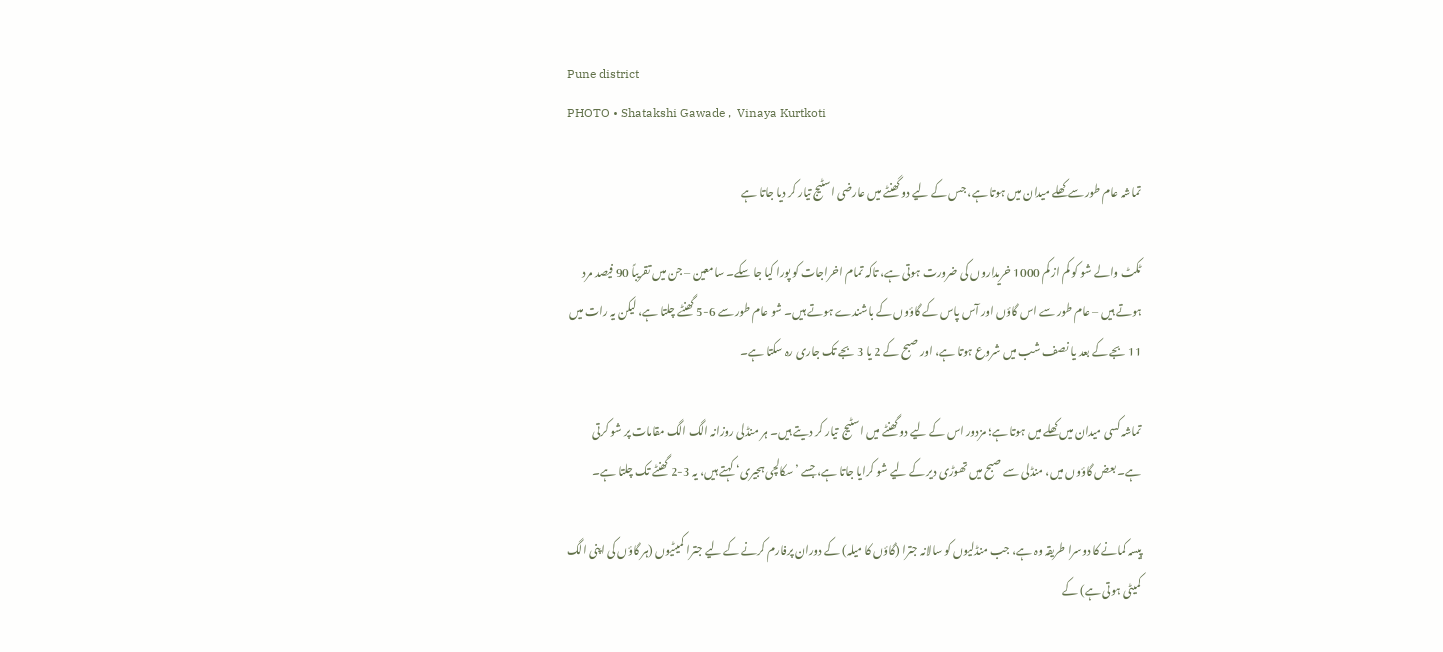Pune district
PHOTO • Shatakshi Gawade ,  Vinaya Kurtkoti

تماشہ عام طور سے کھلے میدان میں ہوتا ہے، جس کے لیے دو گھنٹے میں عارضی اسٹیج تیار کر دیا جاتا ہے

ٹکٹ والے شو کو کم از کم 1000 خریداروں کی ضرورت ہوتی ہے، تاکہ تمام اخراجات کو پورا کیا جا سکے۔ سامعین – جن میں تقریباً 90 فیصد مرد ہوتے ہیں – عام طور سے اس گاؤں اور آس پاس کے گاؤوں کے باشندے ہوتے ہیں۔ شو عام طور سے 6-5 گھنٹے چلتا ہے، لیکن یہ رات میں 11 بجے کے بعد یا نصف شب میں شروع ہوتا ہے، اور صبح کے 2 یا 3 بجے تک جاری رہ سکتا ہے۔

تماشہ کسی میدان میں کھلے میں ہوتا ہے؛ مزدور اس کے لیے دو گھنٹے میں اسٹیج  تیار کر دیتے ہیں۔ ہر منڈلی روزانہ الگ الگ مقامات پر شو کرتی ہے۔ بعض گاؤوں میں، منڈلی سے صبح میں تھوڑی دیر کے لیے شو کرایا جاتا ہے، جسے ’سکالچی ہجیری‘ کہتے ہیں، یہ 3-2 گھنٹے تک چلتا ہے۔

پیسہ کمانے کا دوسرا طریقہ وہ ہے، جب منڈلیوں کو سالانہ جترا (گاؤں کا میلہ) کے دوران پرفارم کرنے کے لیے جترا کمیٹیوں (ہر گاؤں کی اپنی الگ کمیٹی ہوتی ہے) کے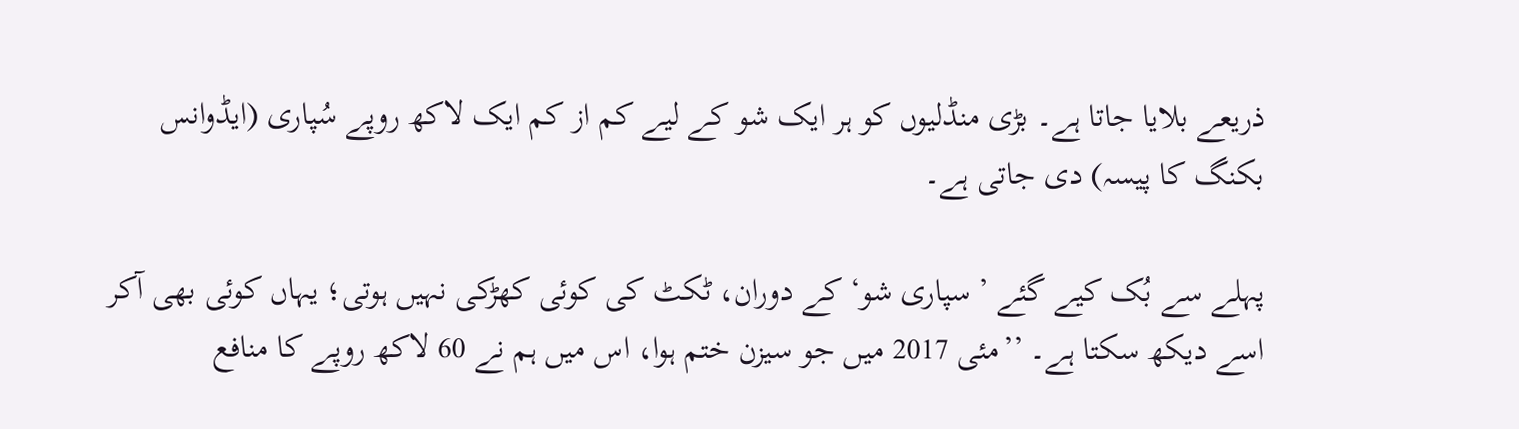ذریعے بلایا جاتا ہے۔ بڑی منڈلیوں کو ہر ایک شو کے لیے کم از کم ایک لاکھ روپے سُپاری (ایڈوانس بکنگ کا پیسہ) دی جاتی ہے۔

پہلے سے بُک کیے گئے ’ سپاری شو‘ کے دوران، ٹکٹ کی کوئی کھڑکی نہیں ہوتی؛ یہاں کوئی بھی آکر اسے دیکھ سکتا ہے۔ ’’مئی 2017 میں جو سیزن ختم ہوا، اس میں ہم نے 60 لاکھ روپے کا منافع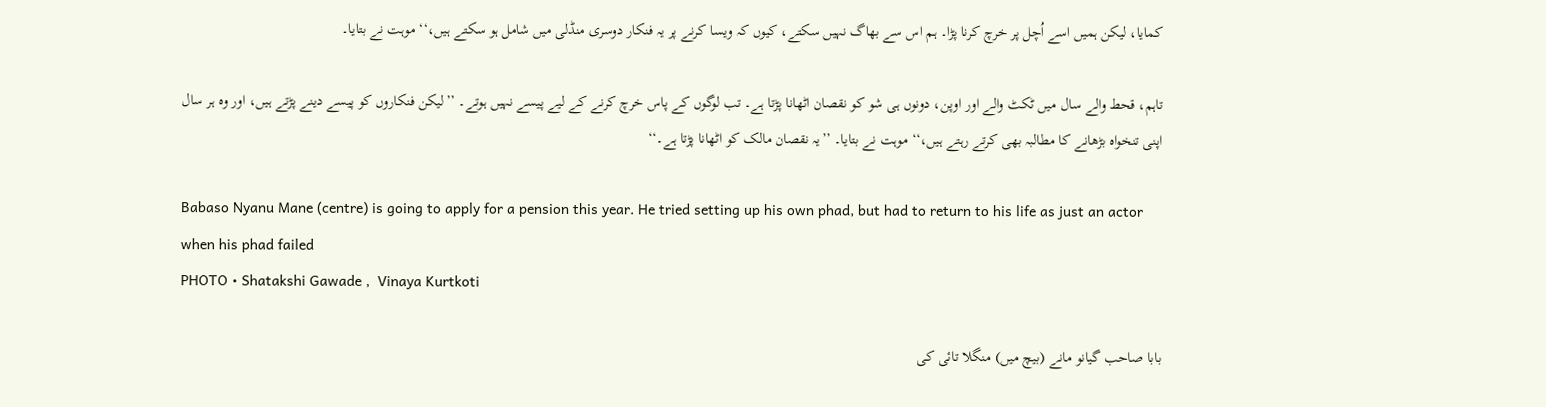کمایا، لیکن ہمیں اسے اُچل پر خرچ کرنا پڑا۔ ہم اس سے بھاگ نہیں سکتے، کیوں کہ ویسا کرنے پر یہ فنکار دوسری منڈلی میں شامل ہو سکتے ہیں،‘‘ موہت نے بتایا۔

تاہم، قحط والے سال میں ٹکٹ والے اور اوپن، دونوں ہی شو کو نقصان اٹھانا پڑتا ہے۔ تب لوگوں کے پاس خرچ کرنے کے لیے پیسے نہیں ہوتے۔ ’’لیکن فنکاروں کو پیسے دینے پڑتے ہیں، اور وہ ہر سال اپنی تنخواہ بڑھانے کا مطالبہ بھی کرتے رہتے ہیں،‘‘ موہت نے بتایا۔ ’’یہ نقصان مالک کو اٹھانا پڑتا ہے۔‘‘

Babaso Nyanu Mane (centre) is going to apply for a pension this year. He tried setting up his own phad, but had to return to his life as just an actor when his phad failed
PHOTO • Shatakshi Gawade ,  Vinaya Kurtkoti

بابا صاحب گیانو مانے (بیچ میں) منگلا تائی کی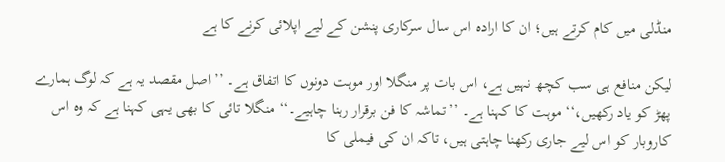منڈلی میں کام کرتے ہیں؛ ان کا ارادہ اس سال سرکاری پنشن کے لیے اپلائی کرنے کا ہے

لیکن منافع ہی سب کچھ نہیں ہے، اس بات پر منگلا اور موہت دونوں کا اتفاق ہے۔ ’’اصل مقصد یہ ہے کہ لوگ ہمارے پھڑ کو یاد رکھیں،‘‘ موہت کا کہنا ہے۔ ’’تماشہ کا فن برقرار رہنا چاہیے۔‘‘ منگلا تائی کا بھی یہی کہنا ہے کہ وہ اس کاروبار کو اس لیے جاری رکھنا چاہتی ہیں، تاکہ ان کی فیملی کا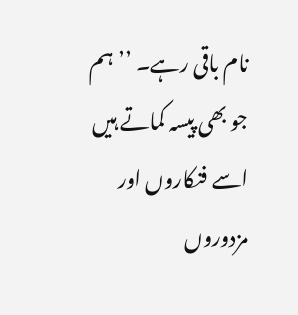نام باقی رہے۔ ’’ہم جو بھی پیسہ کماتے ہیں اسے فنکاروں اور مزدوروں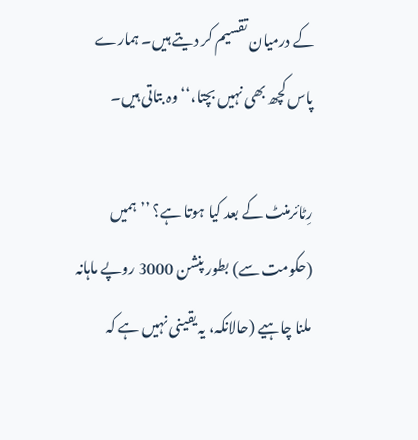کے درمیان تقسیم کر دیتے ہیں۔ ہمارے پاس کچھ بھی نہیں بچتا،‘‘ وہ بتاتی ہیں۔

رِٹائرمنٹ کے بعد کیا ہوتا ہے؟ ’’ہمیں (حکومت سے) بطور پنشن 3000 روپے ماہانہ ملنا چاہیے (حالانکہ، یہ یقینی نہیں ہے کہ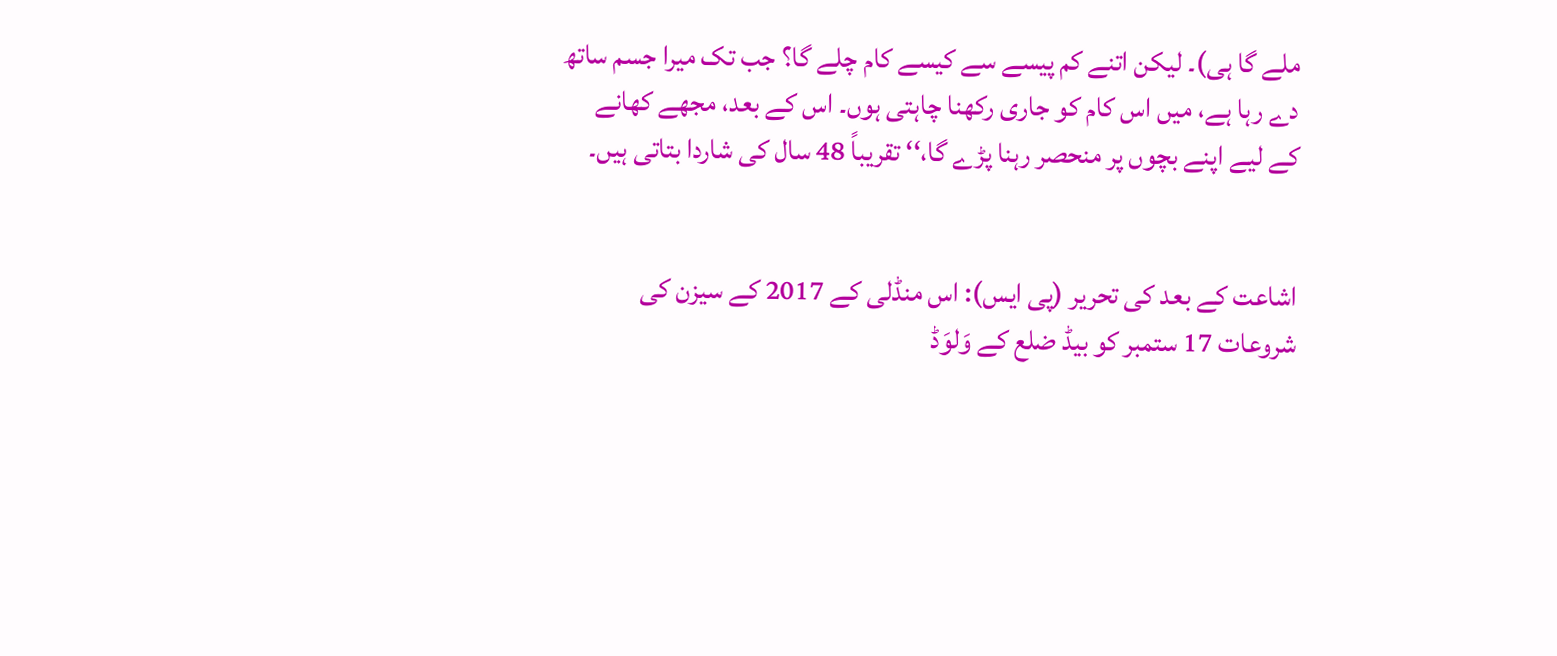ملے گا ہی)۔ لیکن اتنے کم پیسے سے کیسے کام چلے گا؟ جب تک میرا جسم ساتھ دے رہا ہے، میں اس کام کو جاری رکھنا چاہتی ہوں۔ اس کے بعد، مجھے کھانے کے لیے اپنے بچوں پر منحصر رہنا پڑے گا،‘‘ تقریباً 48 سال کی شاردا بتاتی ہیں۔


اشاعت کے بعد کی تحریر (پی ایس): اس منڈلی کے 2017 کے سیزن کی شروعات 17 ستمبر کو بیڈ ضلع کے وَلوَڈ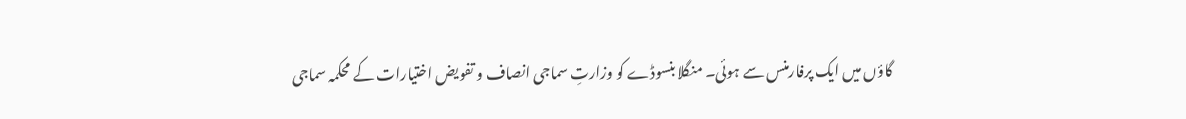گاؤں میں ایک پرفارمنس سے ہوئی۔ منگلا بنسوڈے کو وزارتِ سماجی انصاف و تفویض اختیارات کے محکمہ سماجی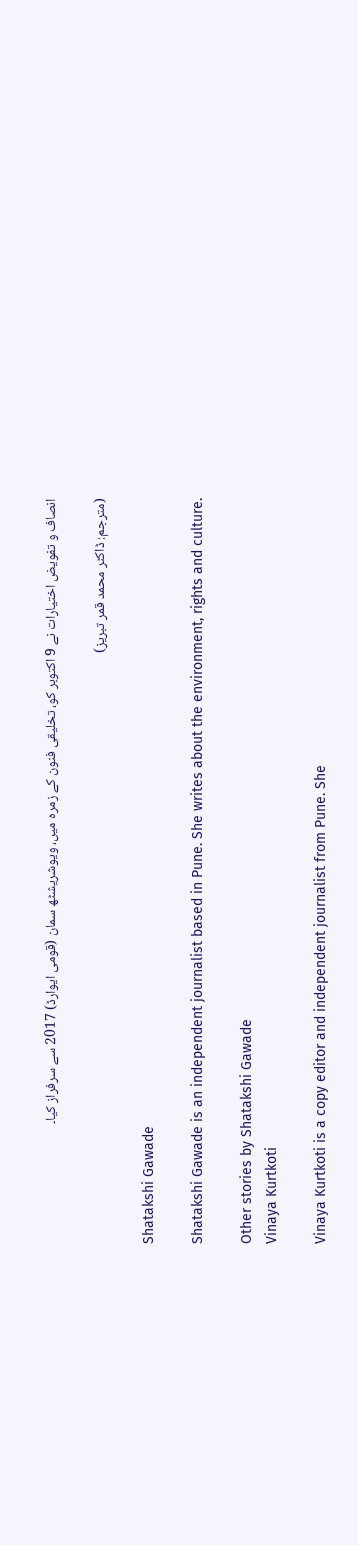انصاف و تفویض اختیارات نے 9 اکتوبر کو، تخلیقی فنون کے زمرہ میں، ویوشریشٹھ سمان (قومی ایوارڈ) 2017 سے سرفراز کیا۔

(مترجم: ڈاکٹر محمد قمر تبریز)

Shatakshi Gawade

Shatakshi Gawade is an independent journalist based in Pune. She writes about the environment, rights and culture.

Other stories by Shatakshi Gawade
Vinaya Kurtkoti

Vinaya Kurtkoti is a copy editor and independent journalist from Pune. She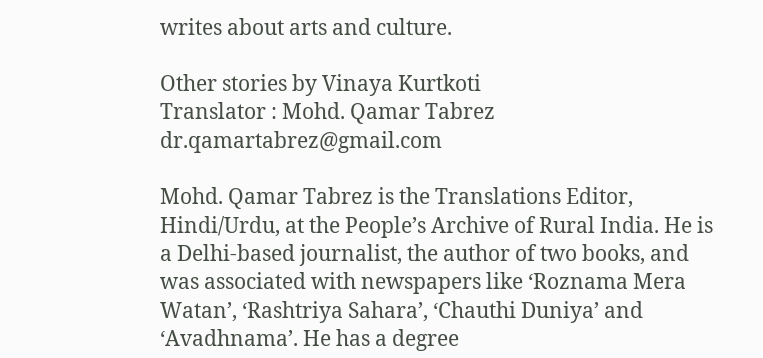writes about arts and culture.

Other stories by Vinaya Kurtkoti
Translator : Mohd. Qamar Tabrez
dr.qamartabrez@gmail.com

Mohd. Qamar Tabrez is the Translations Editor, Hindi/Urdu, at the People’s Archive of Rural India. He is a Delhi-based journalist, the author of two books, and was associated with newspapers like ‘Roznama Mera Watan’, ‘Rashtriya Sahara’, ‘Chauthi Duniya’ and ‘Avadhnama’. He has a degree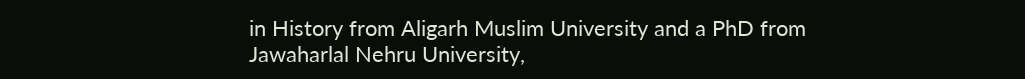in History from Aligarh Muslim University and a PhD from Jawaharlal Nehru University,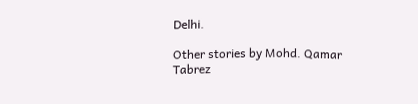Delhi.

Other stories by Mohd. Qamar Tabrez